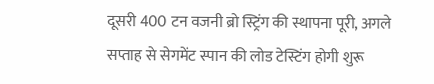दूसरी 400 टन वजनी ब्रो स्ट्रिंग की स्थापना पूरी, अगले सप्ताह से सेगमेंट स्पान की लोड टेस्टिंग होगी शुरू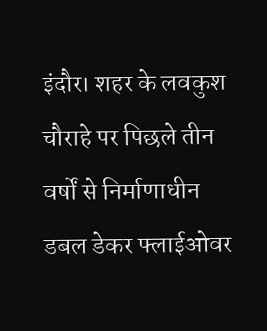इंदौर। शहर के लवकुश चौराहे पर पिछले तीन वर्षों से निर्माणाधीन डबल डेकर फ्लाईओवर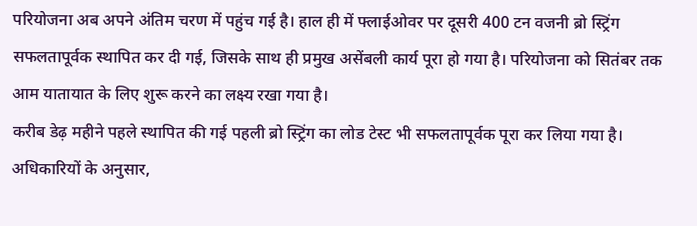परियोजना अब अपने अंतिम चरण में पहुंच गई है। हाल ही में फ्लाईओवर पर दूसरी 400 टन वजनी ब्रो स्ट्रिंग सफलतापूर्वक स्थापित कर दी गई, जिसके साथ ही प्रमुख असेंबली कार्य पूरा हो गया है। परियोजना को सितंबर तक आम यातायात के लिए शुरू करने का लक्ष्य रखा गया है।
करीब डेढ़ महीने पहले स्थापित की गई पहली ब्रो स्ट्रिंग का लोड टेस्ट भी सफलतापूर्वक पूरा कर लिया गया है। अधिकारियों के अनुसार,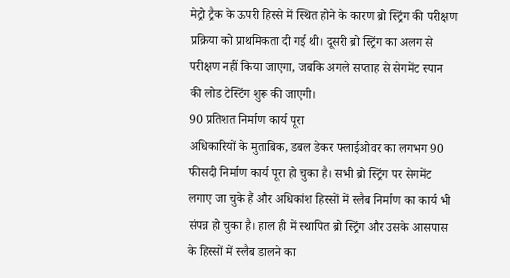मेट्रो ट्रैक के ऊपरी हिस्से में स्थित होने के कारण ब्रो स्ट्रिंग की परीक्षण प्रक्रिया को प्राथमिकता दी गई थी। दूसरी ब्रो स्ट्रिंग का अलग से परीक्षण नहीं किया जाएगा, जबकि अगले सप्ताह से सेगमेंट स्पान की लोड टेस्टिंग शुरू की जाएगी।
90 प्रतिशत निर्माण कार्य पूरा
अधिकारियों के मुताबिक, डबल डेकर फ्लाईओवर का लगभग 90 फीसदी निर्माण कार्य पूरा हो चुका है। सभी ब्रो स्ट्रिंग पर सेगमेंट लगाए जा चुके हैं और अधिकांश हिस्सों में स्लैब निर्माण का कार्य भी संपन्न हो चुका है। हाल ही में स्थापित ब्रो स्ट्रिंग और उसके आसपास के हिस्सों में स्लैब डालने का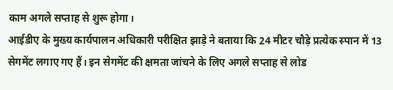काम अगले सप्ताह से शुरू होगा।
आईडीए के मुख्य कार्यपालन अधिकारी परीक्षित झाड़े ने बताया कि 24 मीटर चौड़े प्रत्येक स्पान में 13 सेगमेंट लगाए गए हैं। इन सेगमेंट की क्षमता जांचने के लिए अगले सप्ताह से लोड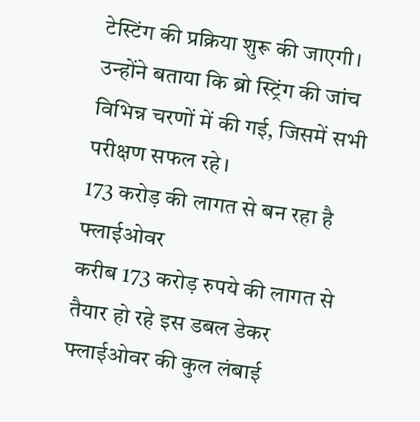टेस्टिंग की प्रक्रिया शुरू की जाएगी। उन्होंने बताया कि ब्रो स्ट्रिंग की जांच विभिन्न चरणों में की गई, जिसमें सभी परीक्षण सफल रहे।
173 करोड़ की लागत से बन रहा है फ्लाईओवर
करीब 173 करोड़ रुपये की लागत से तैयार हो रहे इस डबल डेकर फ्लाईओवर की कुल लंबाई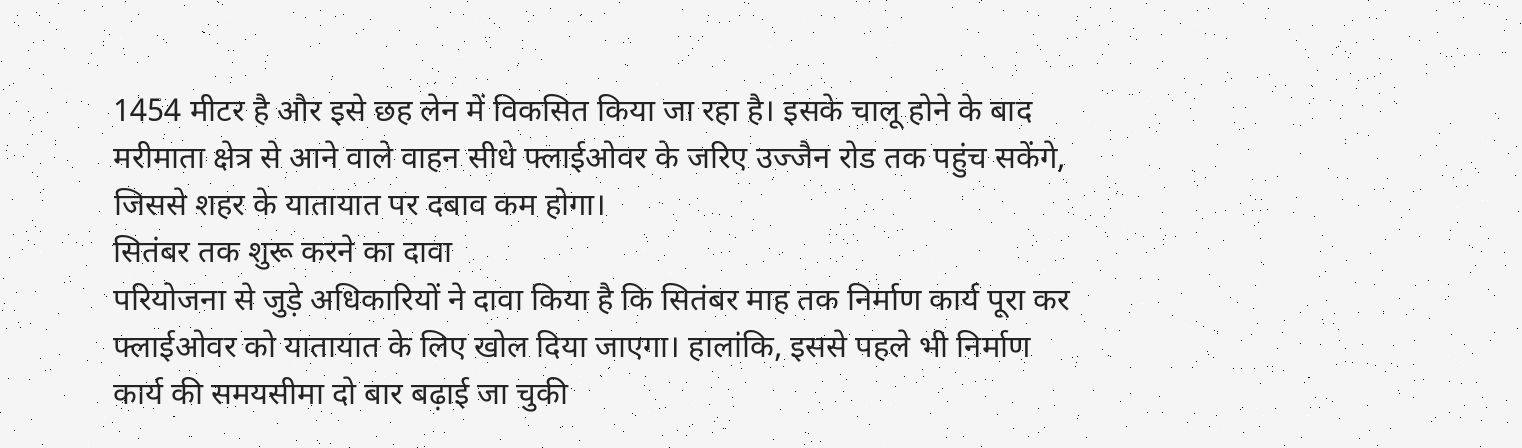1454 मीटर है और इसे छह लेन में विकसित किया जा रहा है। इसके चालू होने के बाद मरीमाता क्षेत्र से आने वाले वाहन सीधे फ्लाईओवर के जरिए उज्जैन रोड तक पहुंच सकेंगे, जिससे शहर के यातायात पर दबाव कम होगा।
सितंबर तक शुरू करने का दावा
परियोजना से जुड़े अधिकारियों ने दावा किया है कि सितंबर माह तक निर्माण कार्य पूरा कर फ्लाईओवर को यातायात के लिए खोल दिया जाएगा। हालांकि, इससे पहले भी निर्माण कार्य की समयसीमा दो बार बढ़ाई जा चुकी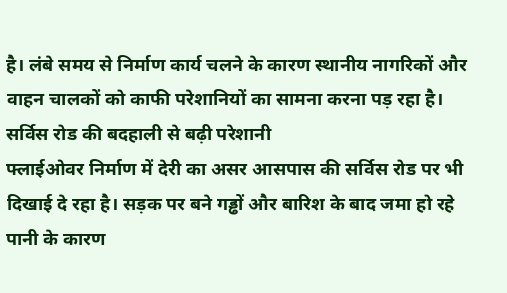है। लंबे समय से निर्माण कार्य चलने के कारण स्थानीय नागरिकों और वाहन चालकों को काफी परेशानियों का सामना करना पड़ रहा है।
सर्विस रोड की बदहाली से बढ़ी परेशानी
फ्लाईओवर निर्माण में देरी का असर आसपास की सर्विस रोड पर भी दिखाई दे रहा है। सड़क पर बने गड्ढों और बारिश के बाद जमा हो रहे पानी के कारण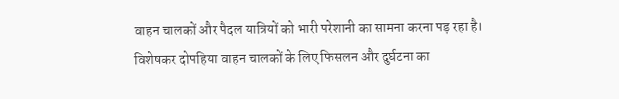वाहन चालकों और पैदल यात्रियों को भारी परेशानी का सामना करना पड़ रहा है। विशेषकर दोपहिया वाहन चालकों के लिए फिसलन और दुर्घटना का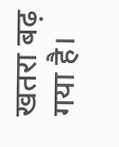खतरा बढ़ गया है।